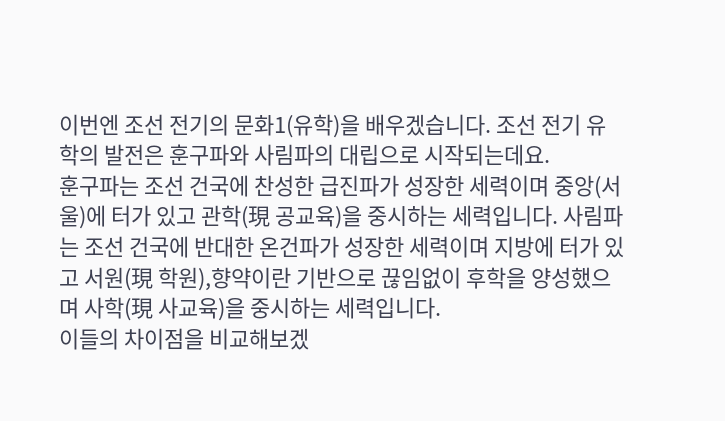이번엔 조선 전기의 문화1(유학)을 배우겠습니다. 조선 전기 유학의 발전은 훈구파와 사림파의 대립으로 시작되는데요.
훈구파는 조선 건국에 찬성한 급진파가 성장한 세력이며 중앙(서울)에 터가 있고 관학(現 공교육)을 중시하는 세력입니다. 사림파는 조선 건국에 반대한 온건파가 성장한 세력이며 지방에 터가 있고 서원(現 학원),향약이란 기반으로 끊임없이 후학을 양성했으며 사학(現 사교육)을 중시하는 세력입니다.
이들의 차이점을 비교해보겠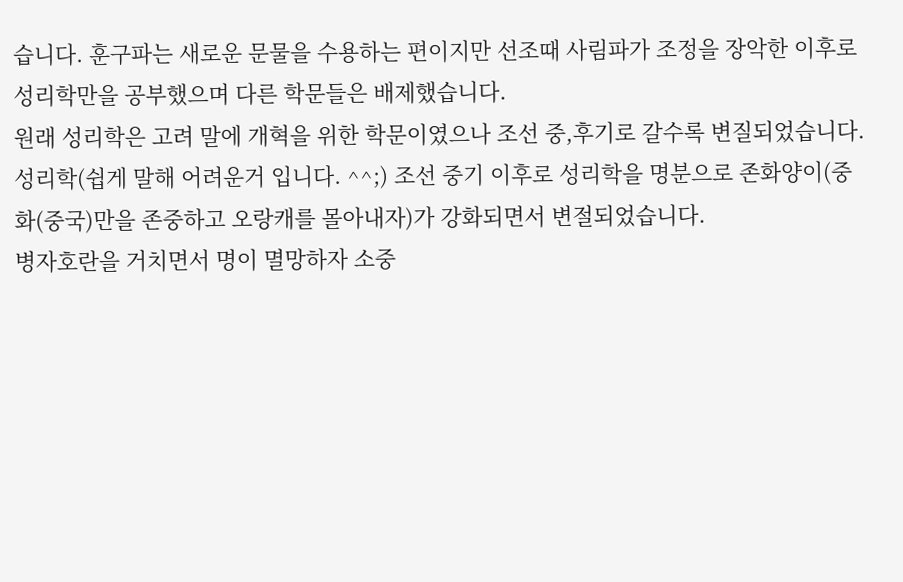습니다. 훈구파는 새로운 문물을 수용하는 편이지만 선조때 사림파가 조정을 장악한 이후로 성리학만을 공부했으며 다른 학문들은 배제했습니다.
원래 성리학은 고려 말에 개혁을 위한 학문이였으나 조선 중,후기로 갈수록 변질되었습니다. 성리학(쉽게 말해 어려운거 입니다. ^^;) 조선 중기 이후로 성리학을 명분으로 존화양이(중화(중국)만을 존중하고 오랑캐를 몰아내자)가 강화되면서 변절되었습니다.
병자호란을 거치면서 명이 멸망하자 소중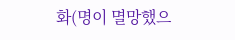화(명이 멸망했으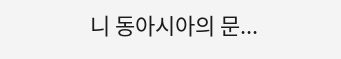니 동아시아의 문...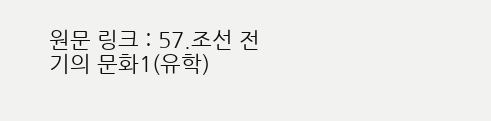원문 링크 : 57.조선 전기의 문화1(유학)